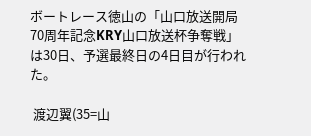ボートレース徳山の「山口放送開局70周年記念KRY山口放送杯争奪戦」は30日、予選最終日の4日目が行われた。

 渡辺翼(35=山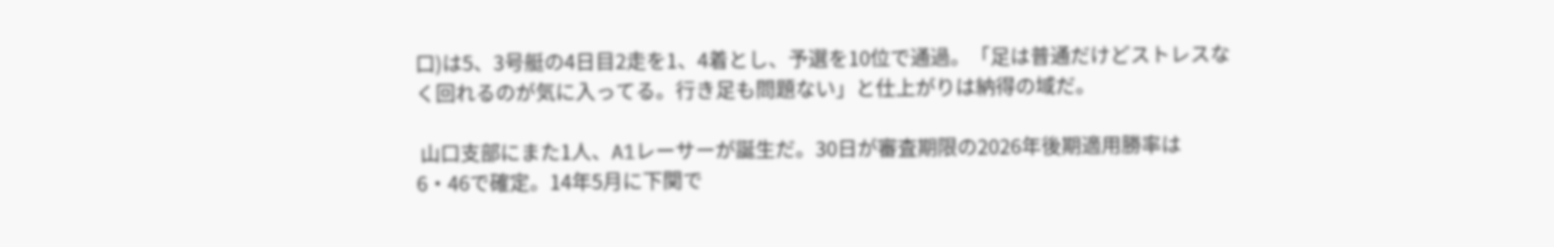口)は5、3号艇の4日目2走を1、4着とし、予選を10位で通過。「足は普通だけどストレスなく回れるのが気に入ってる。行き足も問題ない」と仕上がりは納得の域だ。

 山口支部にまた1人、A1レーサーが誕生だ。30日が審査期限の2026年後期適用勝率は6・46で確定。14年5月に下関で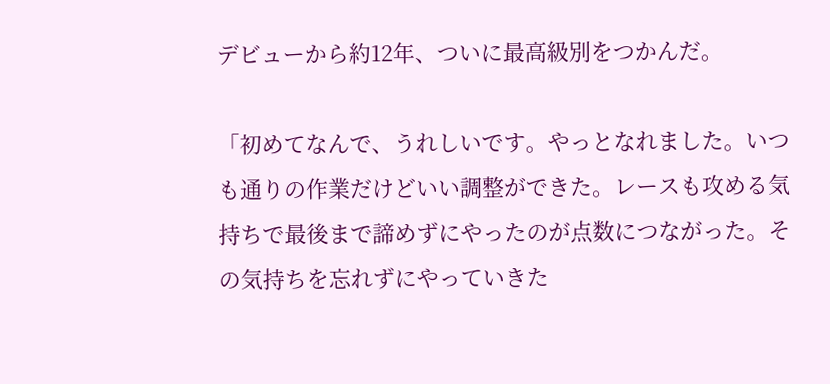デビューから約12年、ついに最高級別をつかんだ。

「初めてなんで、うれしいです。やっとなれました。いつも通りの作業だけどいい調整ができた。レースも攻める気持ちで最後まで諦めずにやったのが点数につながった。その気持ちを忘れずにやっていきた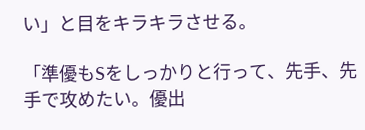い」と目をキラキラさせる。

「準優もSをしっかりと行って、先手、先手で攻めたい。優出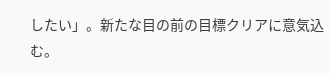したい」。新たな目の前の目標クリアに意気込む。